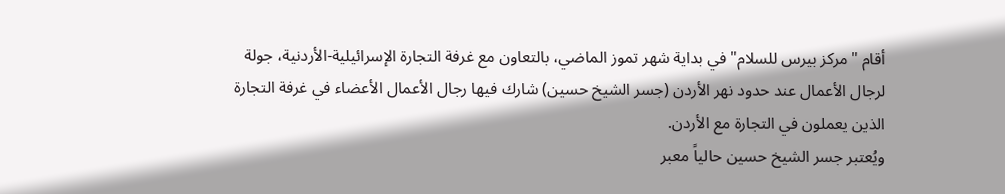أقام "مركز بيرس للسلام" في بداية شهر تموز الماضي، بالتعاون مع غرفة التجارة الإسرائيلية-الأردنية، جولة لرجال الأعمال عند حدود نهر الأردن (جسر الشيخ حسين) شارك فيها رجال الأعمال الأعضاء في غرفة التجارة الذين يعملون في التجارة مع الأردن.
ويُعتبر جسر الشيخ حسين حالياً معبر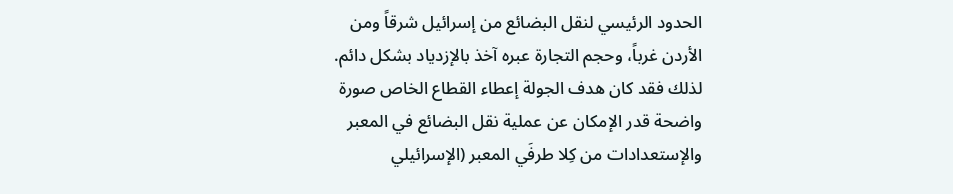الحدود الرئيسي لنقل البضائع من إسرائيل شرقاً ومن الأردن غرباً، وحجم التجارة عبره آخذ بالإزدياد بشكل دائم. لذلك فقد كان هدف الجولة إعطاء القطاع الخاص صورة واضحة قدر الإمكان عن عملية نقل البضائع في المعبر والإستعدادات من كِلا طرفَي المعبر (الإسرائيلي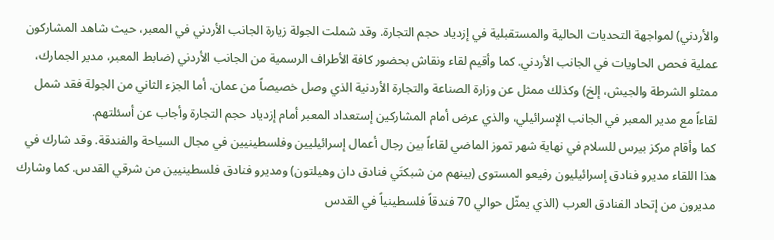والأردني) لمواجهة التحديات الحالية والمستقبلية في إزدياد حجم التجارة. وقد شملت الجولة زيارة الجانب الأردني في المعبر، حيث شاهد المشاركون عملية فحص الحاويات في الجانب الأردني. كما وأقيم لقاء ونقاش بحضور كافة الأطراف الرسمية من الجانب الأردني (ضابط المعبر، مدير الجمارك، ممثلو الشرطة والجيش، إلخ) وكذلك ممثل عن وزارة الصناعة والتجارة الأردنية الذي وصل خصيصاً من عمان. أما الجزء الثاني من الجولة فقد شمل لقاءاً مع مدير المعبر في الجانب الإسرائيلي، والذي عرض أمام المشاركين إستعداد المعبر أمام إزدياد حجم التجارة وأجاب عن أسئلتهم.
كما وأقام مركز بيرس للسلام في نهاية شهر تموز الماضي لقاءاً بين رجال أعمال إسرائيليين وفلسطينيين في مجال السياحة والفندقة. وقد شارك في هذا اللقاء مديرو فنادق إسرائيليون رفيعو المستوى (بينهم من شبكتَي فنادق دان وهيلتون) ومديرو فنادق فلسطينيين من شرقي القدس. كما وشارك مديرون من إتحاد الفنادق العرب (الذي يمثّل حوالي 70 فندقاً فلسطينياً في القدس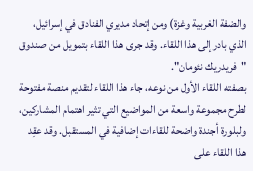والضفة الغربية وغزة) ومن إتحاد مديري الفنادق في إسرائيل، الذي بادر إلى هذا اللقاء. وقد جرى هذا اللقاء بتمويل من صندوق "فريدريك نئومان".
بصفته اللقاء الأول من نوعه، جاء هذا اللقاء لتقديم منصة مفتوحة لطرح مجموعة واسعة من المواضيع التي تثير اهتمام المشاركين، ولبلورة أجندة واضحة للقاءات إضافية في المستقبل. وقد عقِد هذا اللقاء على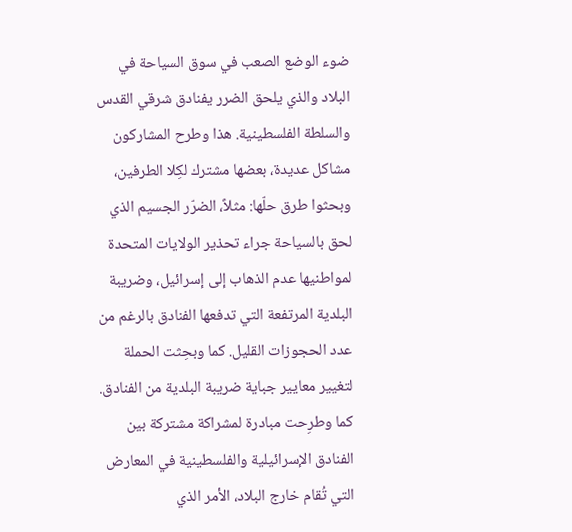ضوء الوضع الصعب في سوق السياحة في البلاد والذي يلحق الضرر يفنادق شرقي القدس والسلطة الفلسطينية. هذا وطرح المشاركون مشاكل عديدة، بعضها مشترك لكِلا الطرفين، وبحثوا طرق حلّها: مثلاً، الضرّر الجسيم الذي لحق بالسياحة جراء تحذير الولايات المتحدة لمواطنيها عدم الذهاب إلى إسرائيل، وضريبة البلدية المرتفعة التي تدفعها الفنادق بالرغم من عدد الحجوزات القليل. كما وبحِثت الحملة لتغيير معايير جباية ضريبة البلدية من الفنادق. كما وطرِحت مبادرة لمشراكة مشتركة بين الفنادق الإسرائيلية والفلسطينية في المعارض التي تُقام خارج البلاد، الأمر الذي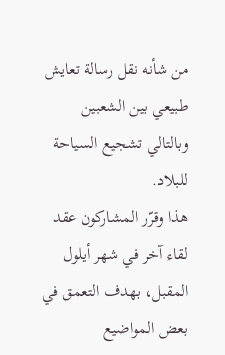من شأنه نقل رسالة تعايش طبيعي بين الشعبين وبالتالي تشجيع السياحة للبلاد.
هذا وقرّر المشاركون عقد لقاء آخر في شهر أيلول المقبل، بهدف التعمق في بعض المواضيع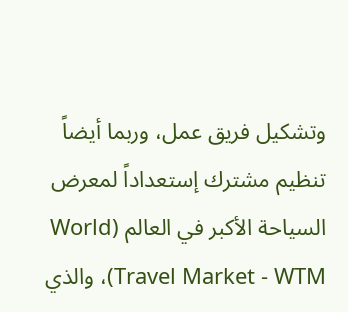وتشكيل فريق عمل، وربما أيضاً تنظيم مشترك إستعداداً لمعرض السياحة الأكبر في العالم (World Travel Market - WTM)، والذي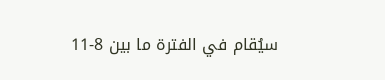سيُقام في الفترة ما بين 8-11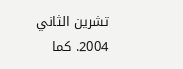تشرين الثاني 2004. كما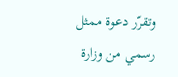وتقرّر دعوة ممثل رسمي من وزارة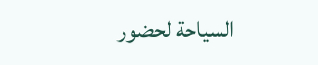السياحة لحضور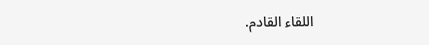اللقاء القادم.